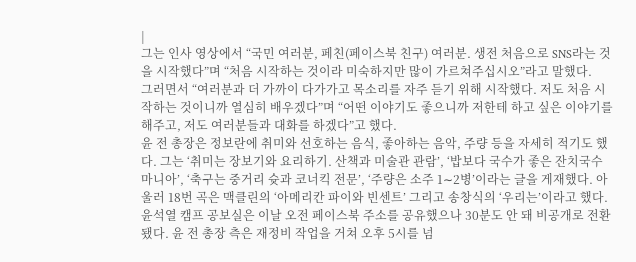|
그는 인사 영상에서 “국민 여러분, 페친(페이스북 친구) 여러분. 생전 처음으로 SNS라는 것을 시작했다”며 “처음 시작하는 것이라 미숙하지만 많이 가르쳐주십시오”라고 말했다.
그러면서 “여러분과 더 가까이 다가가고 목소리를 자주 듣기 위해 시작했다. 저도 처음 시작하는 것이니까 열심히 배우겠다”며 “어떤 이야기도 좋으니까 저한테 하고 싶은 이야기를 해주고, 저도 여러분들과 대화를 하겠다”고 했다.
윤 전 총장은 정보란에 취미와 선호하는 음식, 좋아하는 음악, 주량 등을 자세히 적기도 했다. 그는 ‘취미는 장보기와 요리하기. 산책과 미술관 관람’, ‘밥보다 국수가 좋은 잔치국수 마니아’, ‘축구는 중거리 슛과 코너킥 전문’, ‘주량은 소주 1∼2병’이라는 글을 게재했다. 아울러 18번 곡은 맥클린의 ‘아메리칸 파이와 빈센트’ 그리고 송창식의 ‘우리는’이라고 했다.
윤석열 캠프 공보실은 이날 오전 페이스북 주소를 공유했으나 30분도 안 돼 비공개로 전환됐다. 윤 전 총장 측은 재정비 작업을 거쳐 오후 5시를 넘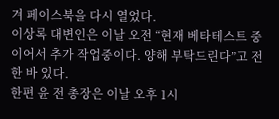겨 페이스북을 다시 열었다.
이상록 대변인은 이날 오전 “현재 베타테스트 중이어서 추가 작업중이다. 양해 부탁드린다”고 전한 바 있다.
한편 윤 전 총장은 이날 오후 1시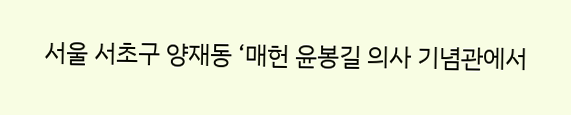서울 서초구 양재동 ‘매헌 윤봉길 의사 기념관에서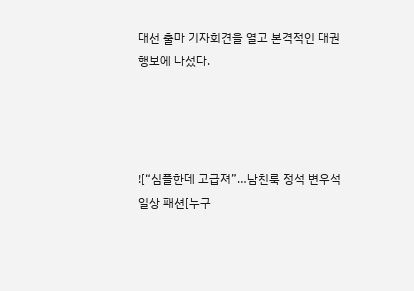대선 출마 기자회견을 열고 본격적인 대권행보에 나섰다.




![“심플한데 고급져”…남친룩 정석 변우석 일상 패션[누구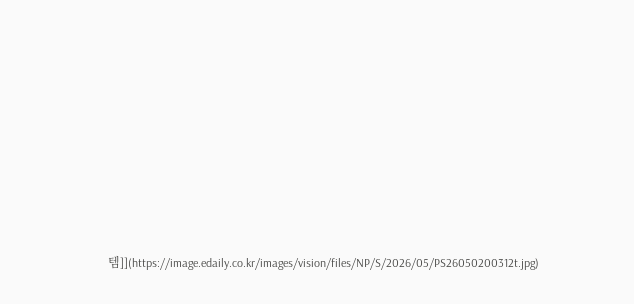템]](https://image.edaily.co.kr/images/vision/files/NP/S/2026/05/PS26050200312t.jpg)